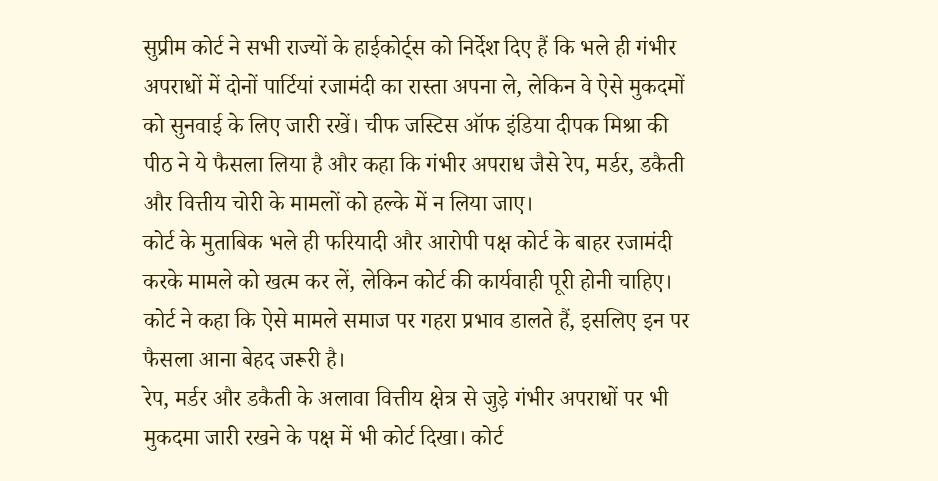सुप्रीम कोर्ट ने सभी राज्यों के हाईकोर्ट्स को निर्देश दिए हैं कि भले ही गंभीर अपराधों में दोनों पार्टियां रजामंदी का रास्ता अपना ले, लेकिन वे ऐसे मुकदमों को सुनवाई के लिए जारी रखें। चीफ जस्टिस ऑफ इंडिया दीपक मिश्रा की पीठ ने ये फैसला लिया है और कहा कि गंभीर अपराध जैसे रेप, मर्डर, डकैती और वित्तीय चोरी के मामलों को हल्के में न लिया जाए।
कोर्ट के मुताबिक भले ही फरियादी और आरोपी पक्ष कोर्ट के बाहर रजामंदी करके मामले को खत्म कर लें, लेकिन कोर्ट की कार्यवाही पूरी होनी चाहिए। कोर्ट ने कहा कि ऐसे मामले समाज पर गहरा प्रभाव डालते हैं, इसलिए इन पर फैसला आना बेहद जरूरी है।
रेप, मर्डर और डकैती के अलावा वित्तीय क्षेत्र से जुड़े गंभीर अपराधों पर भी मुकदमा जारी रखने के पक्ष में भी कोर्ट दिखा। कोर्ट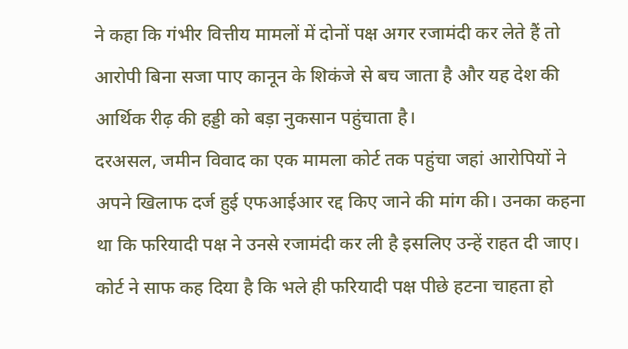ने कहा कि गंभीर वित्तीय मामलों में दोनों पक्ष अगर रजामंदी कर लेते हैं तो आरोपी बिना सजा पाए कानून के शिकंजे से बच जाता है और यह देश की आर्थिक रीढ़ की हड्डी को बड़ा नुकसान पहुंचाता है।
दरअसल, जमीन विवाद का एक मामला कोर्ट तक पहुंचा जहां आरोपियों ने अपने खिलाफ दर्ज हुई एफआईआर रद्द किए जाने की मांग की। उनका कहना था कि फरियादी पक्ष ने उनसे रजामंदी कर ली है इसलिए उन्हें राहत दी जाए। कोर्ट ने साफ कह दिया है कि भले ही फरियादी पक्ष पीछे हटना चाहता हो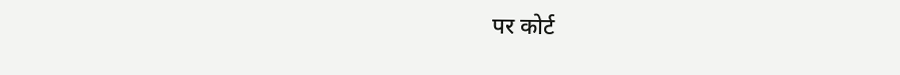पर कोर्ट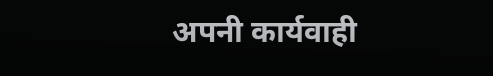अपनी कार्यवाही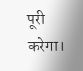पूरी करेगा।